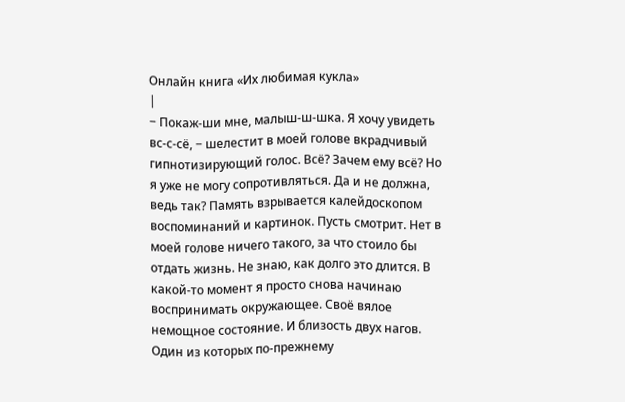Онлайн книга «Их любимая кукла»
|
− Покаж-ши мне, малыш-ш-шка. Я хочу увидеть вс-с-сё, − шелестит в моей голове вкрадчивый гипнотизирующий голос. Всё? Зачем ему всё? Но я уже не могу сопротивляться. Да и не должна, ведь так? Память взрывается калейдоскопом воспоминаний и картинок. Пусть смотрит. Нет в моей голове ничего такого, за что стоило бы отдать жизнь. Не знаю, как долго это длится. В какой-то момент я просто снова начинаю воспринимать окружающее. Своё вялое немощное состояние. И близость двух нагов. Один из которых по-прежнему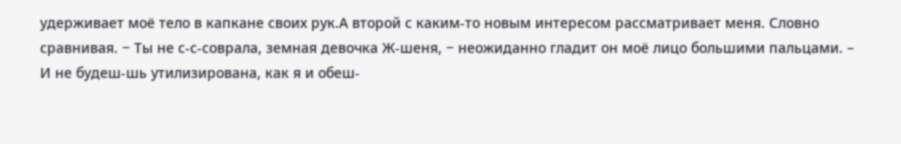удерживает моё тело в капкане своих рук.А второй с каким-то новым интересом рассматривает меня. Словно сравнивая. − Ты не с-с-соврала, земная девочка Ж-шеня, − неожиданно гладит он моё лицо большими пальцами. – И не будеш-шь утилизирована, как я и обеш-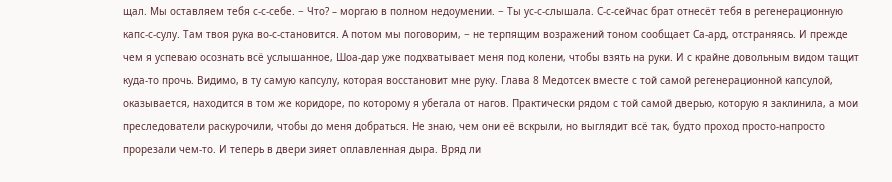щал. Мы оставляем тебя с-с-себе. − Что? – моргаю в полном недоумении. − Ты ус-с-слышала. С-с-сейчас брат отнесёт тебя в регенерационную капс-с-сулу. Там твоя рука во-с-становится. А потом мы поговорим, − не терпящим возражений тоном сообщает Са-ард, отстраняясь. И прежде чем я успеваю осознать всё услышанное, Шоа-дар уже подхватывает меня под колени, чтобы взять на руки. И с крайне довольным видом тащит куда-то прочь. Видимо, в ту самую капсулу, которая восстановит мне руку. Глава 8 Медотсек вместе с той самой регенерационной капсулой, оказывается, находится в том же коридоре, по которому я убегала от нагов. Практически рядом с той самой дверью, которую я заклинила, а мои преследователи раскурочили, чтобы до меня добраться. Не знаю, чем они её вскрыли, но выглядит всё так, будто проход просто-напросто прорезали чем-то. И теперь в двери зияет оплавленная дыра. Вряд ли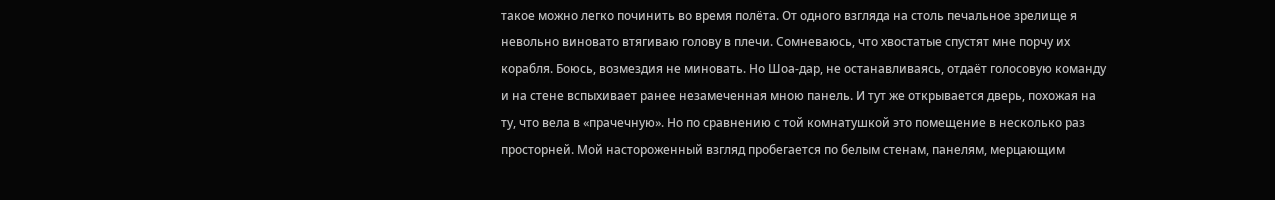такое можно легко починить во время полёта. От одного взгляда на столь печальное зрелище я невольно виновато втягиваю голову в плечи. Сомневаюсь, что хвостатые спустят мне порчу их корабля. Боюсь, возмездия не миновать. Но Шоа-дар, не останавливаясь, отдаёт голосовую команду и на стене вспыхивает ранее незамеченная мною панель. И тут же открывается дверь, похожая на ту, что вела в «прачечную». Но по сравнению с той комнатушкой это помещение в несколько раз просторней. Мой настороженный взгляд пробегается по белым стенам, панелям, мерцающим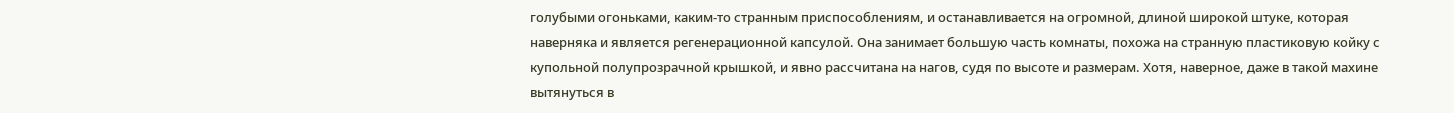голубыми огоньками, каким-то странным приспособлениям, и останавливается на огромной, длиной широкой штуке, которая наверняка и является регенерационной капсулой. Она занимает большую часть комнаты, похожа на странную пластиковую койку с купольной полупрозрачной крышкой, и явно рассчитана на нагов, судя по высоте и размерам. Хотя, наверное, даже в такой махине вытянуться в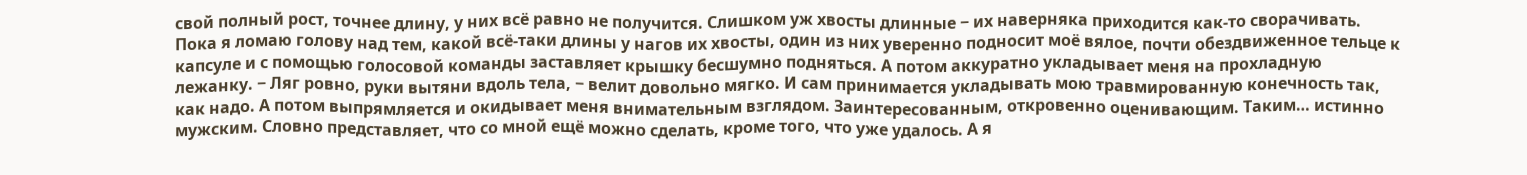свой полный рост, точнее длину, у них всё равно не получится. Слишком уж хвосты длинные − их наверняка приходится как-то сворачивать. Пока я ломаю голову над тем, какой всё-таки длины у нагов их хвосты, один из них уверенно подносит моё вялое, почти обездвиженное тельце к капсуле и с помощью голосовой команды заставляет крышку бесшумно подняться. А потом аккуратно укладывает меня на прохладную лежанку. − Ляг ровно, руки вытяни вдоль тела, − велит довольно мягко. И сам принимается укладывать мою травмированную конечность так, как надо. А потом выпрямляется и окидывает меня внимательным взглядом. Заинтересованным, откровенно оценивающим. Таким… истинно мужским. Словно представляет, что со мной ещё можно сделать, кроме того, что уже удалось. А я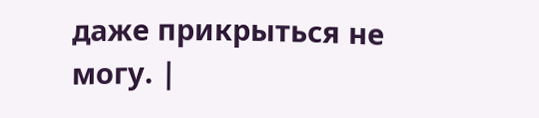даже прикрыться не могу. |